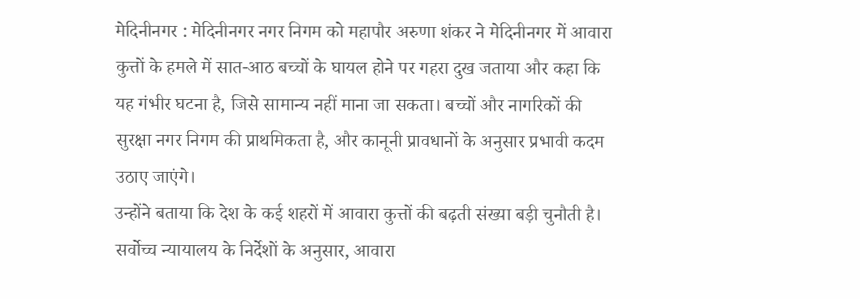मेदिनीनगर : मेदिनीनगर नगर निगम को महापौर अरुणा शंकर ने मेदिनीनगर में आवारा कुत्तों के हमले में सात-आठ बच्चों के घायल होने पर गहरा दुख जताया और कहा कि यह गंभीर घटना है, जिसे सामान्य नहीं माना जा सकता। बच्चों और नागरिकों की सुरक्षा नगर निगम की प्राथमिकता है, और कानूनी प्रावधानों के अनुसार प्रभावी कदम उठाए जाएंगे।
उन्होंने बताया कि देश के कई शहरों में आवारा कुत्तों की बढ़ती संख्या बड़ी चुनौती है। सर्वोच्च न्यायालय के निर्देशों के अनुसार, आवारा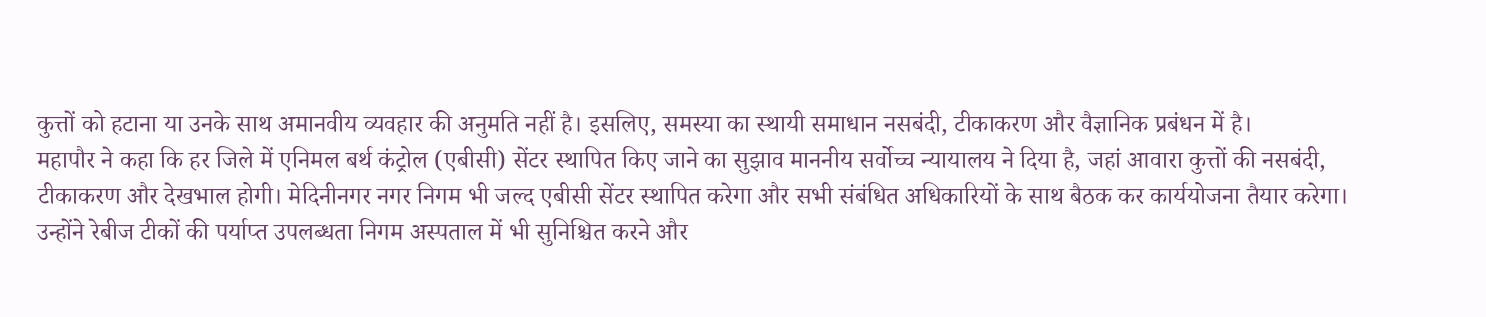कुत्तों को हटाना या उनके साथ अमानवीय व्यवहार की अनुमति नहीं है। इसलिए, समस्या का स्थायी समाधान नसबंदी, टीकाकरण और वैज्ञानिक प्रबंधन में है।
महापौर ने कहा कि हर जिले में एनिमल बर्थ कंट्रोल (एबीसी) सेंटर स्थापित किए जाने का सुझाव माननीय सर्वोच्च न्यायालय ने दिया है, जहां आवारा कुत्तों की नसबंदी, टीकाकरण और देखभाल होगी। मेदिनीनगर नगर निगम भी जल्द एबीसी सेंटर स्थापित करेगा और सभी संबंधित अधिकारियों के साथ बैठक कर कार्ययोजना तैयार करेगा। उन्होंने रेबीज टीकों की पर्याप्त उपलब्धता निगम अस्पताल में भी सुनिश्चित करने और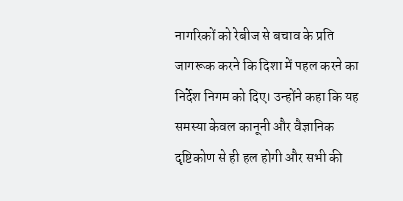नागरिकों को रेबीज से बचाव के प्रति जागरूक करने कि दिशा में पहल करने का निर्देश निगम को दिए। उन्होंने कहा कि यह समस्या केवल कानूनी और वैज्ञानिक दृष्टिकोण से ही हल होगी और सभी की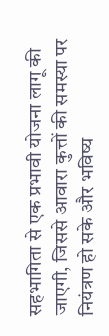सहभागिता से एक प्रभावी योजना लागू की जाएगी, जिससे आवारा कुत्तों की समस्या पर नियंत्रण हो सके और भविष्य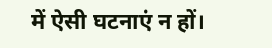में ऐसी घटनाएं न हों।